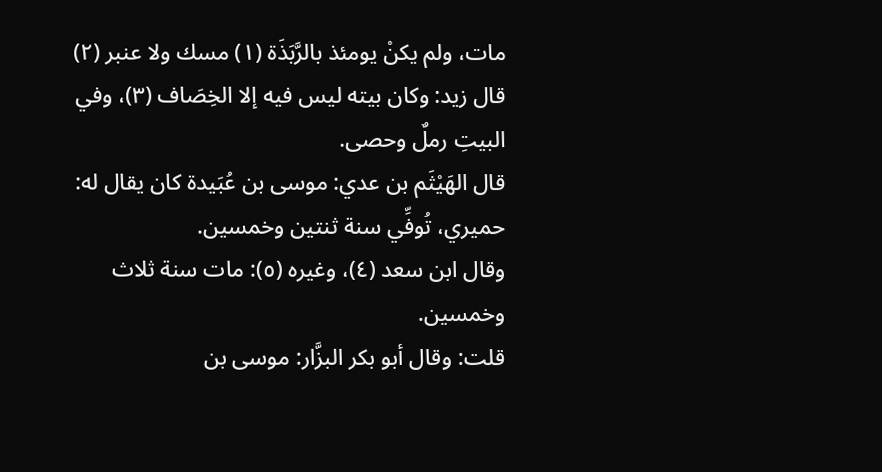مات، ولم يكنْ يومئذ بالرَّبَذَة (١) مسك ولا عنبر (٢) قال زيد: وكان بيته ليس فيه إلا الخِصَاف (٣)، وفي البيتِ رملٌ وحصى.
قال الهَيْثَم بن عدي: موسى بن عُبَيدة كان يقال له: حميري، تُوفِّي سنة ثنتين وخمسين.
وقال ابن سعد (٤)، وغيره (٥): مات سنة ثلاث وخمسين.
قلت: وقال أبو بكر البزَّار: موسى بن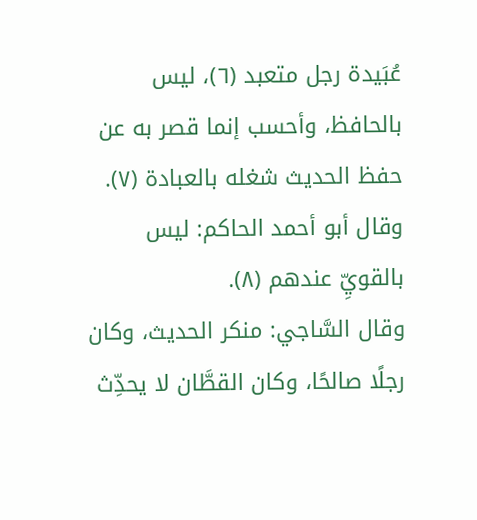عُبَيدة رجل متعبد (٦)، ليس بالحافظ، وأحسب إنما قصر به عن حفظ الحديث شغله بالعبادة (٧).
وقال أبو أحمد الحاكم: ليس بالقويِّ عندهم (٨).
وقال السَّاجي: منكر الحديث، وكان رجلًا صالحًا، وكان القطَّان لا يحدِّث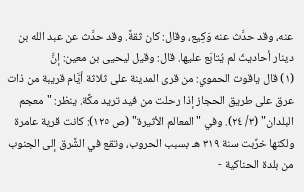عنه، وقد حدَّث عنه وَكِيع، وقال: كان ثقةً. وقد حدَّث عن عبد الله بن دينار أحاديثَ لم يُتابَع عليها. قال: وقيل ليحيى بن معين: إنَّ
(١) قال ياقوت الحموي: من قرى المدينة على ثلاثة أيَّام قريبة من ذات عرق على طريق الحجاز إذا رحلت من فيد تريد مكَّة. ينظر: "معجم البلدان" (٣/ ٢٤). وفي "المعالم الأثيرة" (ص ١٢٥): كانت قرية عامرة ولكنها خرِّبت سنة ٣١٩ هـ بسبب الحروب، وتقع في الشَّرق إلى الجنوب من بلدة الحناكية -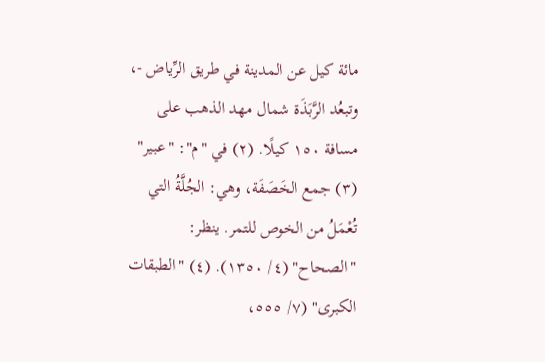مائة كيل عن المدينة في طريق الرِّياض -، وتبعُد الرَّبَذَة شمال مهد الذهب على مسافة ١٥٠ كيلًا. (٢) في "م": "عبير" (٣) جمع الخَصَفَة، وهي: الجُلَّةُ التي تُعْمَلُ من الخوص للتمر. ينظر: "الصحاح" (٤/ ١٣٥٠). (٤) "الطبقات الكبرى" (٧/ ٥٥٥،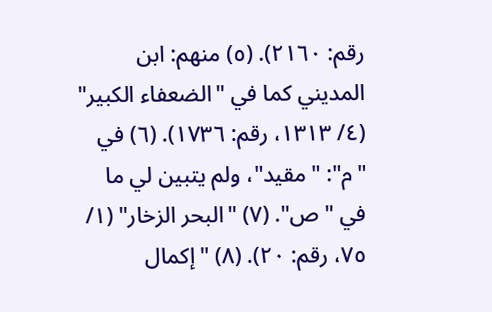رقم: ٢١٦٠). (٥) منهم: ابن المديني كما في "الضعفاء الكبير" (٤/ ١٣١٣، رقم: ١٧٣٦). (٦) في "م": "مقيد"، ولم يتبين لي ما في "ص". (٧) "البحر الزخار" (١/ ٧٥، رقم: ٢٠). (٨) "إكمال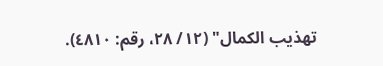تهذيب الكمال" (١٢/ ٢٨، رقم: ٤٨١٠).